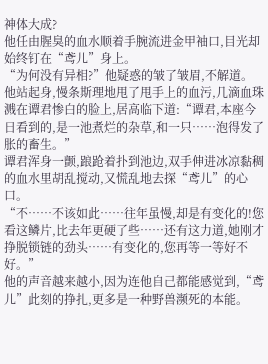神体大成?
他任由腥臭的血水顺着手腕流进金甲袖口,目光却始终钉在“鸢儿”身上。
“为何没有异相?”他疑惑的皱了皱眉,不解道。
他站起身,慢条斯理地甩了甩手上的血污,几滴血珠溅在谭君惨白的脸上,居高临下道:“谭君,本座今日看到的,是一池煮烂的杂草,和一只……泡得发了胀的畜生。”
谭君浑身一颤,踉跄着扑到池边,双手伸进冰凉黏稠的血水里胡乱搅动,又慌乱地去探“鸢儿”的心口。
“不……不该如此……往年虽慢,却是有变化的!您看这鳞片,比去年更硬了些……还有这力道,她刚才挣脱锁链的劲头……有变化的,您再等一等好不好。”
他的声音越来越小,因为连他自己都能感觉到,“鸢儿”此刻的挣扎,更多是一种野兽濒死的本能。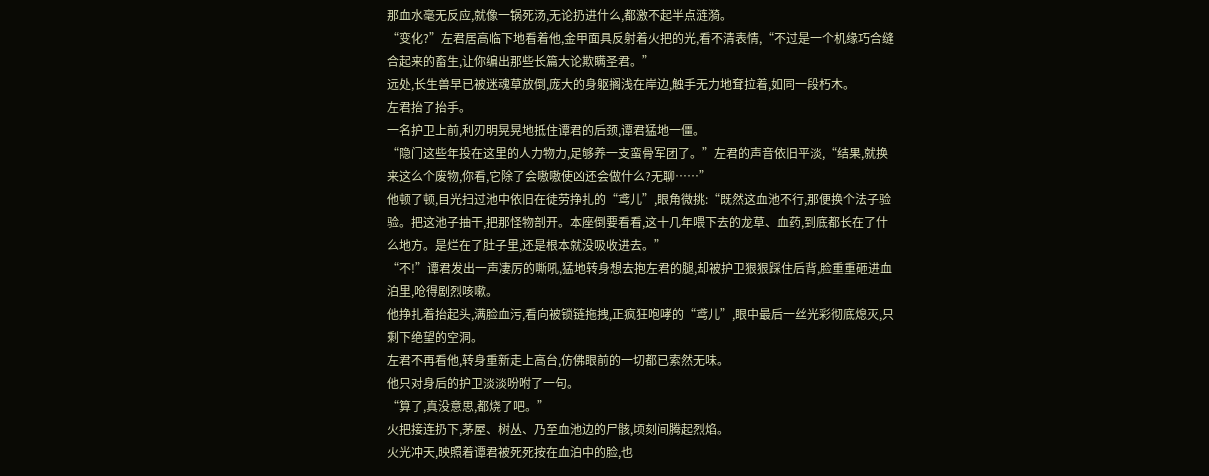那血水毫无反应,就像一锅死汤,无论扔进什么,都激不起半点涟漪。
“变化?”左君居高临下地看着他,金甲面具反射着火把的光,看不清表情,“不过是一个机缘巧合缝合起来的畜生,让你编出那些长篇大论欺瞒圣君。”
远处,长生兽早已被迷魂草放倒,庞大的身躯搁浅在岸边,触手无力地耷拉着,如同一段朽木。
左君抬了抬手。
一名护卫上前,利刃明晃晃地抵住谭君的后颈,谭君猛地一僵。
“隐门这些年投在这里的人力物力,足够养一支蛮骨军团了。”左君的声音依旧平淡,“结果,就换来这么个废物,你看,它除了会嗷嗷使凶还会做什么?无聊……”
他顿了顿,目光扫过池中依旧在徒劳挣扎的“鸢儿”,眼角微挑:“既然这血池不行,那便换个法子验验。把这池子抽干,把那怪物剖开。本座倒要看看,这十几年喂下去的龙草、血药,到底都长在了什么地方。是烂在了肚子里,还是根本就没吸收进去。”
“不!”谭君发出一声凄厉的嘶吼,猛地转身想去抱左君的腿,却被护卫狠狠踩住后背,脸重重砸进血泊里,呛得剧烈咳嗽。
他挣扎着抬起头,满脸血污,看向被锁链拖拽,正疯狂咆哮的“鸢儿”,眼中最后一丝光彩彻底熄灭,只剩下绝望的空洞。
左君不再看他,转身重新走上高台,仿佛眼前的一切都已索然无味。
他只对身后的护卫淡淡吩咐了一句。
“算了,真没意思,都烧了吧。”
火把接连扔下,茅屋、树丛、乃至血池边的尸骸,顷刻间腾起烈焰。
火光冲天,映照着谭君被死死按在血泊中的脸,也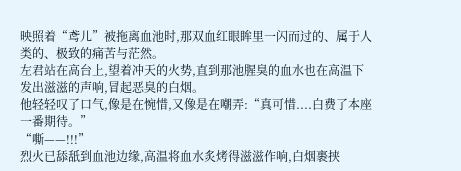映照着“鸢儿”被拖离血池时,那双血红眼眸里一闪而过的、属于人类的、极致的痛苦与茫然。
左君站在高台上,望着冲天的火势,直到那池腥臭的血水也在高温下发出滋滋的声响,冒起恶臭的白烟。
他轻轻叹了口气,像是在惋惜,又像是在嘲弄:“真可惜....白费了本座一番期待。”
“嘶——!!!”
烈火已舔舐到血池边缘,高温将血水炙烤得滋滋作响,白烟裹挟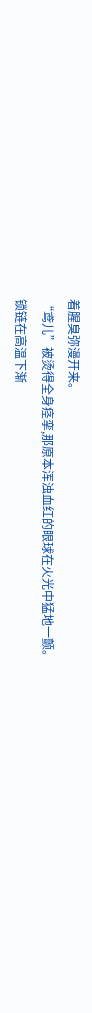着腥臭弥漫开来。
“鸢儿”被烫得全身痉挛,那原本浑浊血红的眼球在火光中猛地一颤。
锁链在高温下渐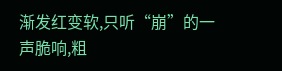渐发红变软,只听“崩”的一声脆响,粗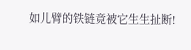如儿臂的铁链竟被它生生扯断!